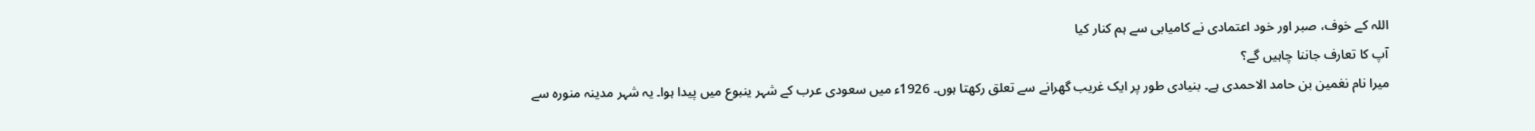اللہ کے خوف، صبر اور خود اعتمادی نے کامیابی سے ہم کنار کیا
آپ کا تعارف جاننا چاہیں گے؟
میرا نام نغمین بن حامد الاحمدی ہے۔ بنیادی طور پر ایک غریب گھرانے سے تعلق رکھتا ہوں۔ 1926ء میں سعودی عرب کے شہر ینبوع میں پیدا ہوا۔ یہ شہر مدینہ منورہ سے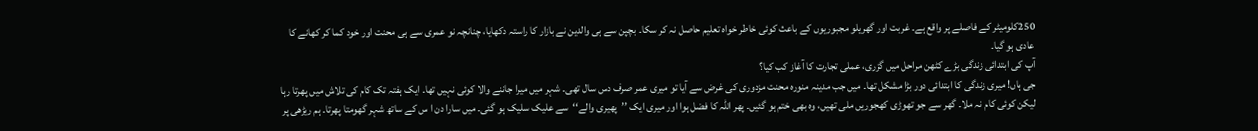250کلومیٹر کے فاصلے پر واقع ہے۔ غربت اور گھریلو مجبوریوں کے باعث کوئی خاطر خواہ تعلیم حاصل نہ کر سکا۔ بچپن سے ہی والدین نے بازار کا راستہ دکھایا، چنانچہ نو عمری سے ہی محنت اور خود کما کر کھانے کا عادی ہو گیا۔
آپ کی ابتدائی زندگی بڑے کٹھن مراحل میں گزری، عملی تجارت کا آغاز کب کیا؟
جی ہاں! میری زندگی کا ابتدائی دور بڑا مشکل تھا۔ میں جب مدینہ منورہ محنت مزدوری کی غرض سے آیا تو میری عمر صرف دس سال تھی۔ شہر میں میرا جاننے والا کوئی نہیں تھا۔ ایک ہفتہ تک کام کی تلاش میں پھرتا رہا لیکن کوئی کام نہ ملا۔ گھر سے جو تھوڑی کھجوریں ملی تھیں، وہ بھی ختم ہو گئیں۔ پھر اللہ کا فضل ہوا اور میری ایک ’’پھیری والے‘‘سے علیک سلیک ہو گئی۔ میں سارا دن ا س کے ساتھ شہر گھومتا پھرتا۔ ہم ریڑھی پر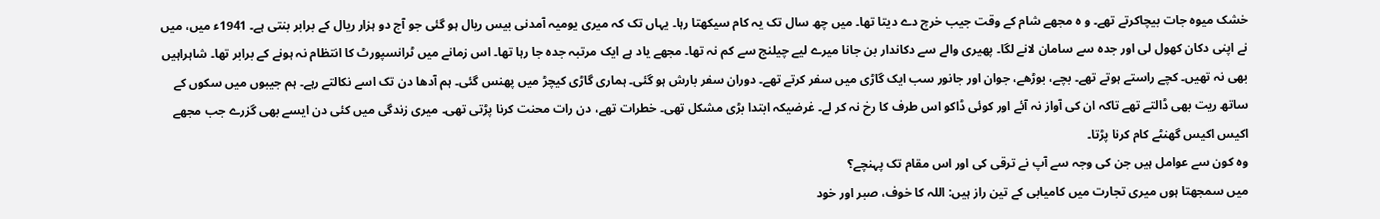خشک میوہ جات بیچاکرتے تھے۔ و ہ مجھے شام کے وقت جیب خرچ دے دیتا تھا۔ میں چھ سال تک یہ کام سیکھتا رہا۔ یہاں تک کہ میری یومیہ آمدنی بیس ریال ہو گئی جو آج دو ہزار ریال کے برابر بنتی ہے۔ 1941ء میں، میں نے اپنی دکان کھول لی اور جدہ سے سامان لانے لگا۔ پھیری والے سے دکاندار بن جانا میرے لیے چیلنج سے کم نہ تھا۔ مجھے یاد ہے ایک مرتبہ جدہ جا رہا تھا۔ اس زمانے میں ٹرانسپورٹ کا انتظام نہ ہونے کے برابر تھا۔ شاہراہیں بھی نہ تھیں۔ کچے راستے ہوتے تھے۔ بچے، بوڑھے، جوان اور جانور سب ایک گاڑی میں سفر کرتے تھے۔ دوران سفر بارش ہو گئی۔ ہماری گاڑی کیچڑ میں پھنس گئی۔ ہم آدھا دن تک اسے نکالتے رہے۔ ہم جیبوں میں سکوں کے ساتھ ریت بھی ڈالتے تھے تاکہ ان کی آواز نہ آئے اور کوئی ڈاکو اس طرف کا رخ نہ کر لے۔ غرضیکہ ابتدا بڑی مشکل تھی۔ خطرات تھے، دن رات محنت کرنا پڑتی تھی۔ میری زندگی میں کئی دن ایسے بھی گزرے جب مجھے اکیس اکیس گھنٹے کام کرنا پڑتا۔
وہ کون سے عوامل ہیں جن کی وجہ سے آپ نے ترقی کی اور اس مقام تک پہنچے؟
میں سمجھتا ہوں میری تجارت میں کامیابی کے تین راز ہیں: اللہ کا خوف، صبر اور خود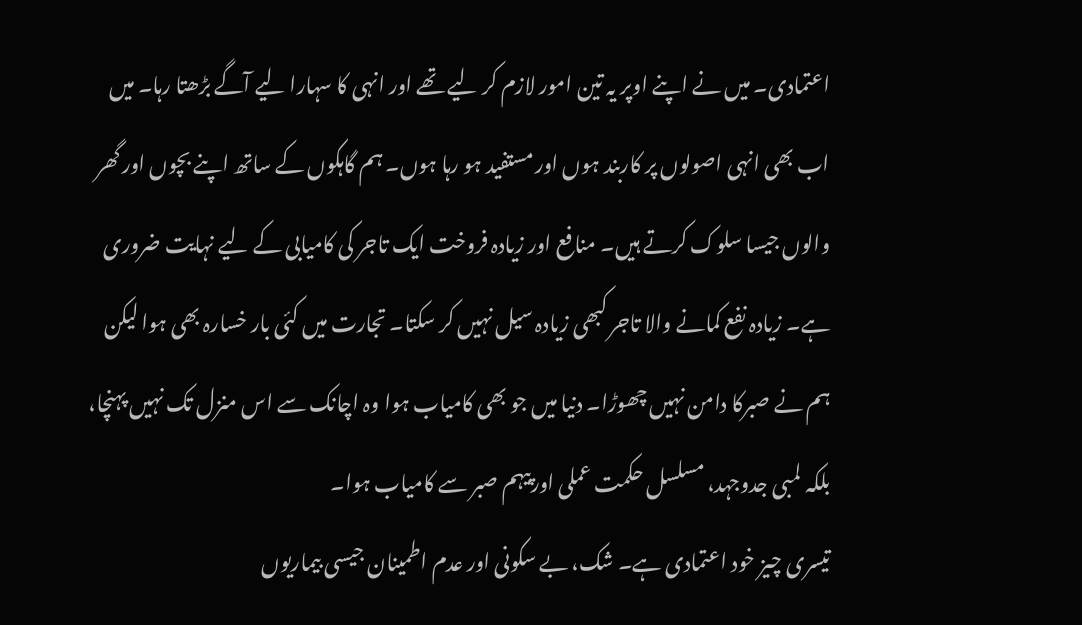اعتمادی۔ میں نے اپنے اوپر یہ تین امور لازم کر لیے تھے اور انہی کا سہارا لیے آگے بڑھتا رہا۔ میں اب بھی انہی اصولوں پر کاربند ہوں اور مستفید ہو رہا ہوں۔ ہم گاہکوں کے ساتھ اپنے بچوں اور گھر والوں جیسا سلوک کرتے ہیں۔ منافع اور زیادہ فروخت ایک تاجر کی کامیابی کے لیے نہایت ضروری ہے۔ زیادہ نفع کمانے والا تاجر کبھی زیادہ سیل نہیں کر سکتا۔ تجارت میں کئی بار خسارہ بھی ہوا لیکن ہم نے صبرکا دامن نہیں چھوڑا۔ دنیا میں جو بھی کامیاب ہوا وہ اچانک سے اس منزل تک نہیں پہنچا، بلکہ لمبی جدوجہد، مسلسل حکمت عملی اورپیہم صبر سے کامیاب ہوا۔
تیسری چیز خود اعتمادی ہے۔ شک، بے سکونی اور عدم اطمینان جیسی بیماریوں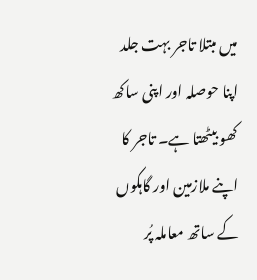میں مبتلا تاجر بہت جلد اپنا حوصلہ اور اپنی ساکھ کھو بیٹھتا ہے۔ تاجر کا اپنے ملازمین اور گاہکوں کے ساتھ معاملہ پُر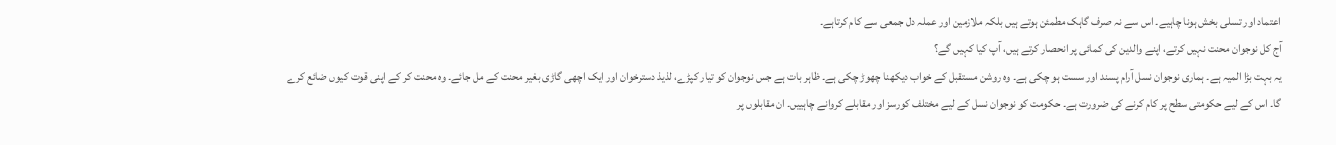اعتماد اور تسلی بخش ہونا چاہیے۔ اس سے نہ صرف گاہک مطمئن ہوتے ہیں بلکہ ملازمین اور عملہ دل جمعی سے کام کرتاہے۔
آج کل نوجوان محنت نہیں کرتے، اپنے والدین کی کمائی پر انحصار کرتے ہیں، آپ کیا کہیں گے؟
یہ بہت بڑا المیہ ہے۔ ہماری نوجوان نسل آرام پسند اور سست ہو چکی ہے۔ وہ روشن مستقبل کے خواب دیکھنا چھوڑ چکی ہے۔ ظاہر بات ہے جس نوجوان کو تیار کپڑے، لذیذ دسترخوان اور ایک اچھی گاڑی بغیر محنت کے مل جائے۔ وہ محنت کر کے اپنی قوت کیوں ضائع کرے گا۔ اس کے لیے حکومتی سطح پر کام کرنے کی ضرورت ہے۔ حکومت کو نوجوان نسل کے لیے مختلف کورسز اور مقابلے کروانے چاہییں۔ ان مقابلوں پر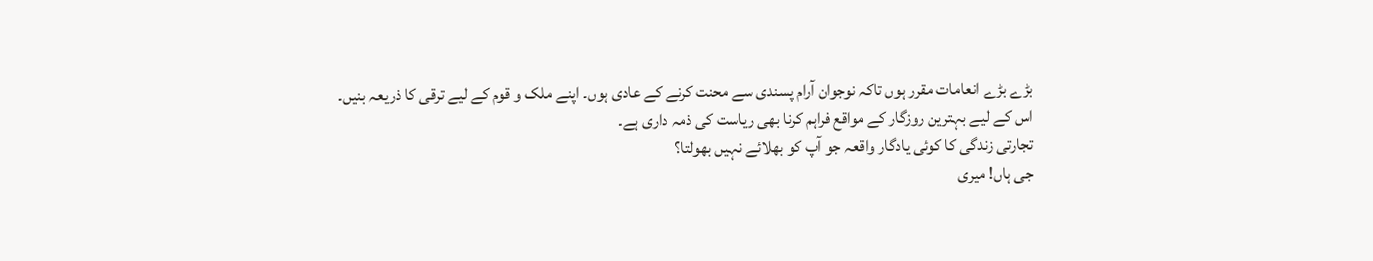بڑے بڑے انعامات مقرر ہوں تاکہ نوجوان آرام پسندی سے محنت کرنے کے عادی ہوں۔ اپنے ملک و قوم کے لیے ترقی کا ذریعہ بنیں۔ اس کے لیے بہترین روزگار کے مواقع فراہم کرنا بھی ریاست کی ذمہ داری ہے۔
تجارتی زندگی کا کوئی یادگار واقعہ جو آپ کو بھلائے نہیں بھولتا؟
جی ہاں! میری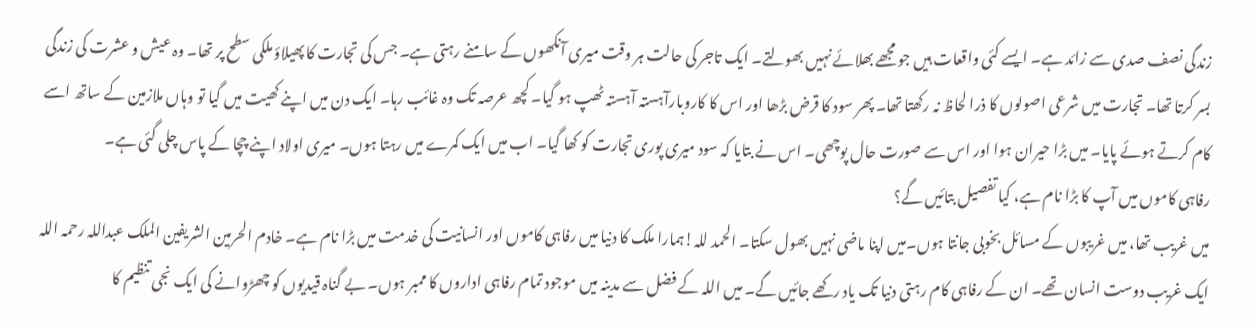زندگی نصف صدی سے زائد ہے۔ ایسے کئی واقعات ہیں جو مجھے بھلائے نہیں بھولتے۔ ایک تاجر کی حالت ہر وقت میری آنکھوں کے سامنے رہتی ہے۔ جس کی تجارت کا پھیلاؤ ملکی سطح پر تھا۔ وہ عیش و عشرت کی زندگی بسر کرتا تھا۔ تجارت میں شرعی اصولوں کا ذرا لحاظ نہ رکھتا تھا۔ پھر سود کا قرض بڑھا اور اس کا کاروبارآہستہ آہستہ ٹھپ ہو گیا۔ کچھ عرصہ تک وہ غائب رہا۔ ایک دن میں اپنے کھیت میں گیا تو وہاں ملازمین کے ساتھ اسے کام کرتے ہوئے پایا۔ میں بڑا حیران ہوا اور اس سے صورت حال پوچھی۔ اس نے بتایا کہ سود میری پوری تجارت کو کھا گیا۔ اب میں ایک کمرے میں رہتا ہوں۔ میری اولاد اپنے چچا کے پاس چلی گئی ہے۔
رفاہی کاموں میں آپ کا بڑا نام ہے، کیا تفصیل بتائیں گے؟
میں غریب تھا، میں غریبوں کے مسائل بخوبی جانتا ہوں۔میں اپنا ماضی نہیں بھول سکتا۔ الحمد للہ!ہمارا ملک کا دنیا میں رفاہی کاموں اور انسانیت کی خدمت میں بڑا نام ہے۔ خادم الحرمین الشریفین الملک عبداللہ رحمہ اللہ ایک غریب دوست انسان تھے۔ ان کے رفاہی کام رہتی دنیا تک یاد رکھے جائیں گے۔ میں اللہ کے فضل سے مدینہ میں موجود تمام رفاہی اداروں کا ممبر ہوں۔ بے گناہ قیدیوں کو چھڑوانے کی ایک نجی تنظیم کا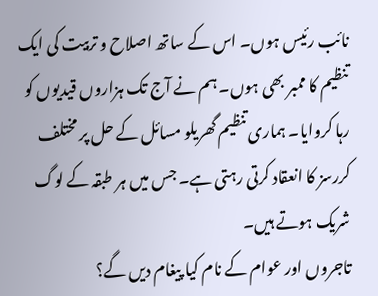نائب رئیس ہوں۔ اس کے ساتھ اصلاح و تربیت کی ایک تنظیم کا ممبر بھی ہوں۔ ہم نے آج تک ہزاروں قیدیوں کو رہا کروایا۔ ہماری تنظیم گھریلو مسائل کے حل پر مختلف کررسز کا انعقاد کرتی رہتی ہے۔ جس میں ہر طبقہ کے لوگ شریک ہوتے ہیں۔
تاجروں اور عوام کے نام کیا پیغام دیں گے؟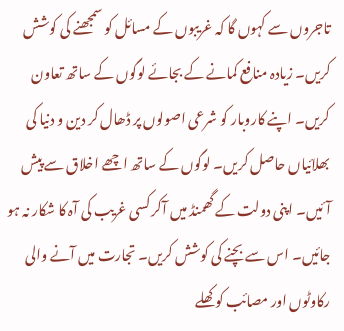تاجروں سے کہوں گا کہ غریبوں کے مسائل کو سمجھنے کی کوشش کریں۔ زیادہ منافع کمانے کے بجائے لوگوں کے ساتھ تعاون کریں۔ اپنے کاروبار کو شرعی اصولوں پر ڈھال کر دین و دنیا کی بھلائیاں حاصل کریں۔ لوگوں کے ساتھ اچھے اخلاق سے پیش آئیں۔ اپنی دولت کے گھمنڈ میں آکر کسی غریب کی آہ کا شکار نہ ہو جائیں۔ اس سے بچنے کی کوشش کریں۔ تجارت میں آنے والی رکاوٹوں اور مصائب کو کھلے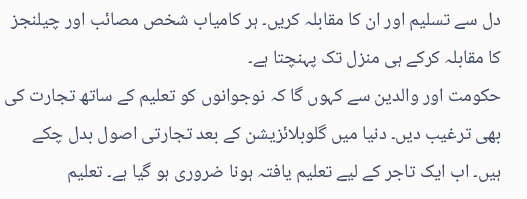دل سے تسلیم اور ان کا مقابلہ کریں۔ ہر کامیاب شخص مصائب اور چیلنجز کا مقابلہ کرکے ہی منزل تک پہنچتا ہے۔
حکومت اور والدین سے کہوں گا کہ نوجوانوں کو تعلیم کے ساتھ تجارت کی بھی ترغیب دیں۔ دنیا میں گلوبلائزیشن کے بعد تجارتی اصول بدل چکے ہیں۔ اب ایک تاجر کے لیے تعلیم یافتہ ہونا ضروری ہو گیا ہے۔ تعلیم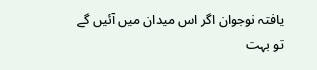یافتہ نوجوان اگر اس میدان میں آئیں گے تو بہت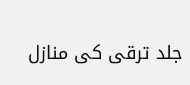جلد ترقی کی منازل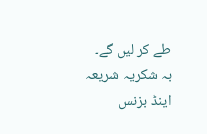طے کر لیں گے۔
بہ شکریہ شریعہ اینڈ بزنس